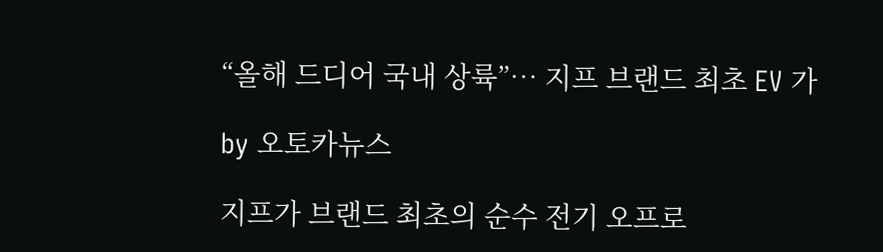“올해 드디어 국내 상륙”… 지프 브랜드 최초 EV 가

by 오토카뉴스

지프가 브랜드 최초의 순수 전기 오프로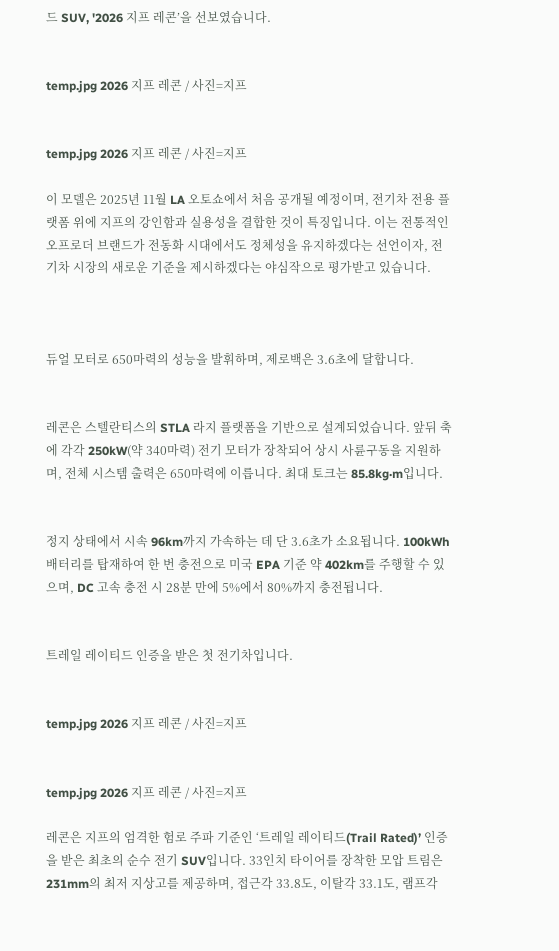드 SUV, '2026 지프 레콘’을 선보였습니다.


temp.jpg 2026 지프 레콘 / 사진=지프


temp.jpg 2026 지프 레콘 / 사진=지프

이 모델은 2025년 11월 LA 오토쇼에서 처음 공개될 예정이며, 전기차 전용 플랫폼 위에 지프의 강인함과 실용성을 결합한 것이 특징입니다. 이는 전통적인 오프로더 브랜드가 전동화 시대에서도 정체성을 유지하겠다는 선언이자, 전기차 시장의 새로운 기준을 제시하겠다는 야심작으로 평가받고 있습니다.



듀얼 모터로 650마력의 성능을 발휘하며, 제로백은 3.6초에 달합니다.


레콘은 스텔란티스의 STLA 라지 플랫폼을 기반으로 설계되었습니다. 앞뒤 축에 각각 250kW(약 340마력) 전기 모터가 장착되어 상시 사륜구동을 지원하며, 전체 시스템 출력은 650마력에 이릅니다. 최대 토크는 85.8kg·m입니다.


정지 상태에서 시속 96km까지 가속하는 데 단 3.6초가 소요됩니다. 100kWh 배터리를 탑재하여 한 번 충전으로 미국 EPA 기준 약 402km를 주행할 수 있으며, DC 고속 충전 시 28분 만에 5%에서 80%까지 충전됩니다.


트레일 레이티드 인증을 받은 첫 전기차입니다.


temp.jpg 2026 지프 레콘 / 사진=지프


temp.jpg 2026 지프 레콘 / 사진=지프

레콘은 지프의 엄격한 험로 주파 기준인 ‘트레일 레이티드(Trail Rated)’ 인증을 받은 최초의 순수 전기 SUV입니다. 33인치 타이어를 장착한 모압 트림은 231mm의 최저 지상고를 제공하며, 접근각 33.8도, 이탈각 33.1도, 램프각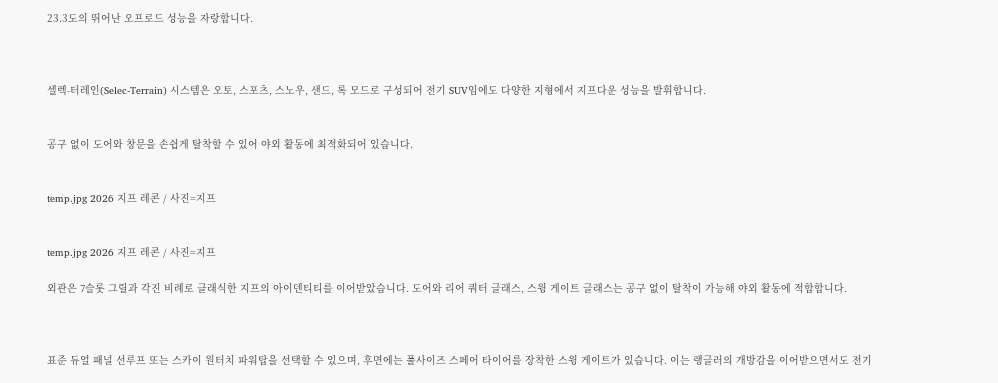23.3도의 뛰어난 오프로드 성능을 자랑합니다.



셀렉-터레인(Selec-Terrain) 시스템은 오토, 스포츠, 스노우, 샌드, 록 모드로 구성되어 전기 SUV임에도 다양한 지형에서 지프다운 성능을 발휘합니다.


공구 없이 도어와 창문을 손쉽게 탈착할 수 있어 야외 활동에 최적화되어 있습니다.


temp.jpg 2026 지프 레콘 / 사진=지프


temp.jpg 2026 지프 레콘 / 사진=지프

외관은 7슬롯 그릴과 각진 비례로 클래식한 지프의 아이덴티티를 이어받았습니다. 도어와 리어 쿼터 글래스, 스윙 게이트 글래스는 공구 없이 탈착이 가능해 야외 활동에 적합합니다.



표준 듀얼 패널 선루프 또는 스카이 원터치 파워탑을 선택할 수 있으며, 후면에는 풀사이즈 스페어 타이어를 장착한 스윙 게이트가 있습니다. 이는 랭글러의 개방감을 이어받으면서도 전기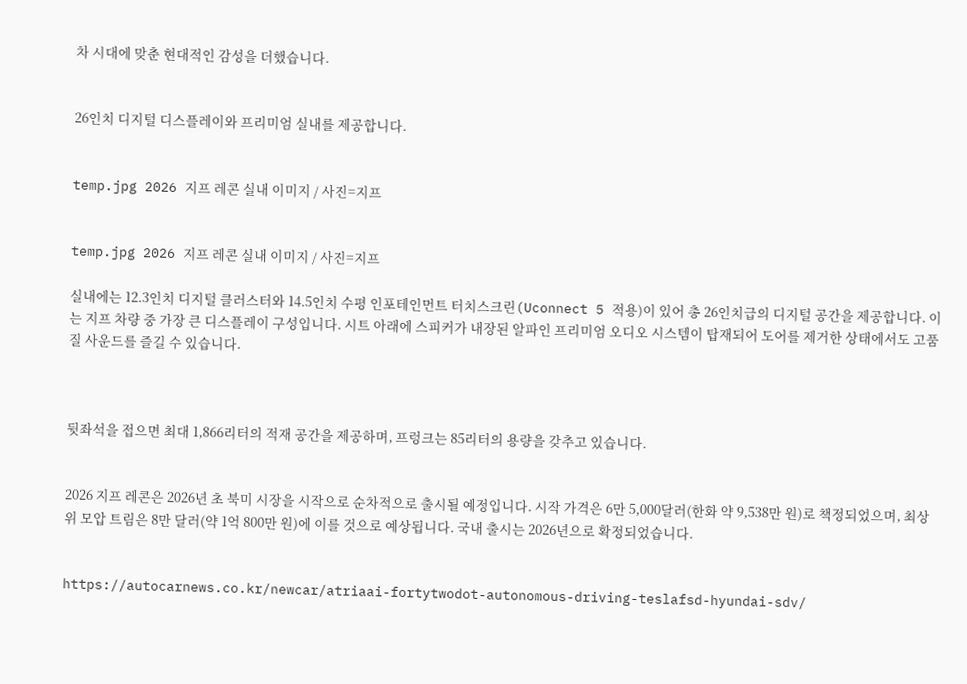차 시대에 맞춘 현대적인 감성을 더했습니다.


26인치 디지털 디스플레이와 프리미엄 실내를 제공합니다.


temp.jpg 2026 지프 레콘 실내 이미지 / 사진=지프


temp.jpg 2026 지프 레콘 실내 이미지 / 사진=지프

실내에는 12.3인치 디지털 클러스터와 14.5인치 수평 인포테인먼트 터치스크린(Uconnect 5 적용)이 있어 총 26인치급의 디지털 공간을 제공합니다. 이는 지프 차량 중 가장 큰 디스플레이 구성입니다. 시트 아래에 스피커가 내장된 알파인 프리미엄 오디오 시스템이 탑재되어 도어를 제거한 상태에서도 고품질 사운드를 즐길 수 있습니다.



뒷좌석을 접으면 최대 1,866리터의 적재 공간을 제공하며, 프렁크는 85리터의 용량을 갖추고 있습니다.


2026 지프 레콘은 2026년 초 북미 시장을 시작으로 순차적으로 출시될 예정입니다. 시작 가격은 6만 5,000달러(한화 약 9,538만 원)로 책정되었으며, 최상위 모압 트림은 8만 달러(약 1억 800만 원)에 이를 것으로 예상됩니다. 국내 출시는 2026년으로 확정되었습니다.


https://autocarnews.co.kr/newcar/atriaai-fortytwodot-autonomous-driving-teslafsd-hyundai-sdv/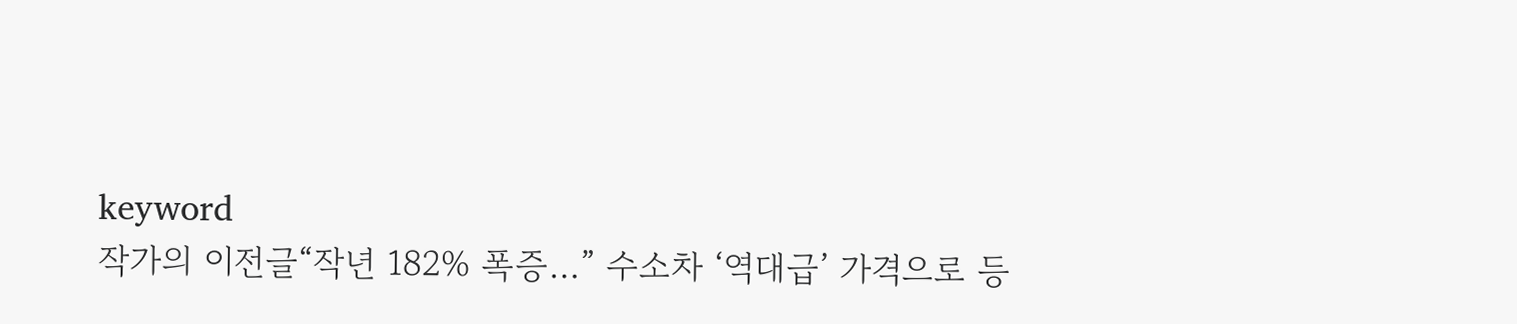keyword
작가의 이전글“작년 182% 폭증…” 수소차 ‘역대급’ 가격으로 등